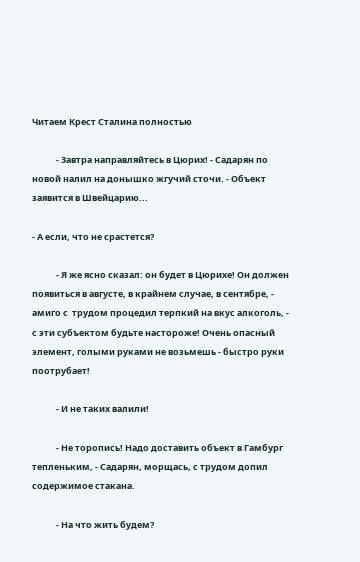Читаем Крест Сталина полностью

            - Завтра направляйтесь в Цюрих! - Садарян по новой налил на донышко жгучий сточи. - Объект заявится в Швейцарию...

- А если, что не срастется?

            - Я же ясно сказал: он будет в Цюрихе! Он должен появиться в августе, в крайнем случае, в сентябре, - амиго с  трудом процедил терпкий на вкус алкоголь, - с эти субъектом будьте настороже! Очень опасный элемент, голыми руками не возьмешь - быстро руки поотрубает!

            - И не таких валили!

            - Не торопись! Надо доставить объект в Гамбург тепленьким, - Садарян, морщась, с трудом допил содержимое стакана.

            - На что жить будем?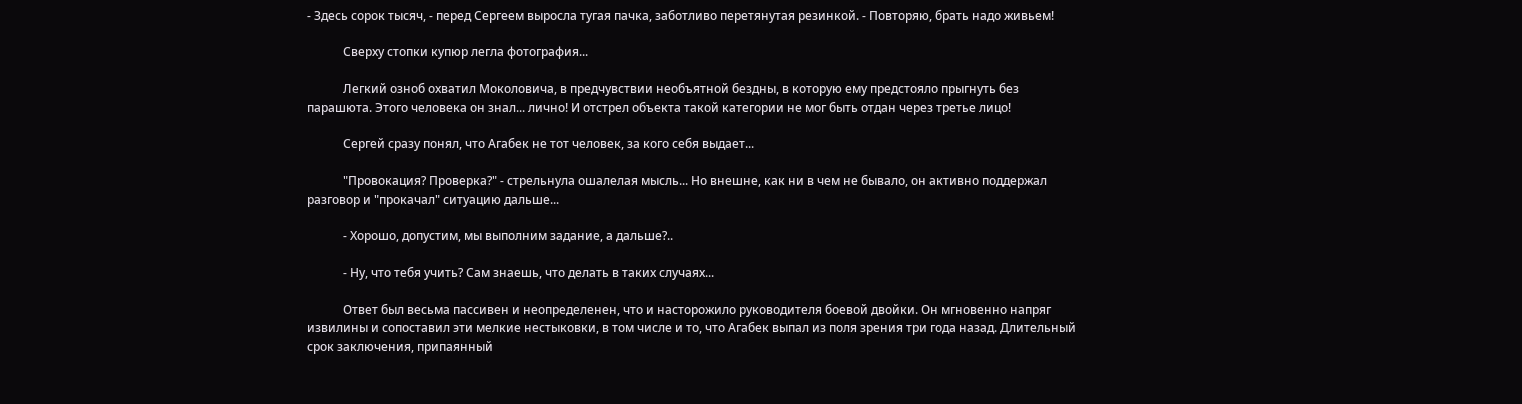- Здесь сорок тысяч, - перед Сергеем выросла тугая пачка, заботливо перетянутая резинкой. - Повторяю, брать надо живьем!

            Сверху стопки купюр легла фотография...

            Легкий озноб охватил Моколовича, в предчувствии необъятной бездны, в которую ему предстояло прыгнуть без парашюта. Этого человека он знал... лично! И отстрел объекта такой категории не мог быть отдан через третье лицо!

            Сергей сразу понял, что Агабек не тот человек, за кого себя выдает...

            "Провокация? Проверка?" - стрельнула ошалелая мысль... Но внешне, как ни в чем не бывало, он активно поддержал разговор и "прокачал" ситуацию дальше...

            - Хорошо, допустим, мы выполним задание, а дальше?..

            - Ну, что тебя учить? Сам знаешь, что делать в таких случаях...

            Ответ был весьма пассивен и неопределенен, что и насторожило руководителя боевой двойки. Он мгновенно напряг извилины и сопоставил эти мелкие нестыковки, в том числе и то, что Агабек выпал из поля зрения три года назад. Длительный срок заключения, припаянный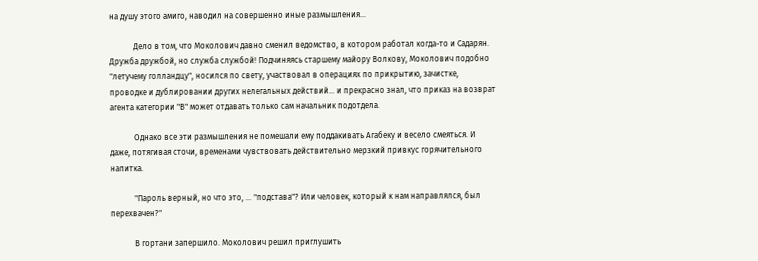на душу этого амиго, наводил на совершенно иные размышления...

            Дело в том, что Моколович давно сменил ведомство, в котором работал когда-то и Садарян. Дружба дружбой, но служба службой! Подчиняясь старшему майору Волкову, Моколович подобно "летучему голландцу", носился по свету, участвовал в операциях по прикрытию, зачистке, проводке и дублировании других нелегальных действий... и прекрасно знал, что приказ на возврат агента категории "В" может отдавать только сам начальник подотдела.

            Однако все эти размышления не помешали ему поддакивать Агабеку и весело смеяться. И даже, потягивая сточи, временами чувствовать действительно мерзкий привкус горячительного напитка.

            "Пароль верный, но что это, ... "подстава"? Или человек, который к нам направлялся, был перехвачен?"

            В гортани запершило. Моколович решил приглушить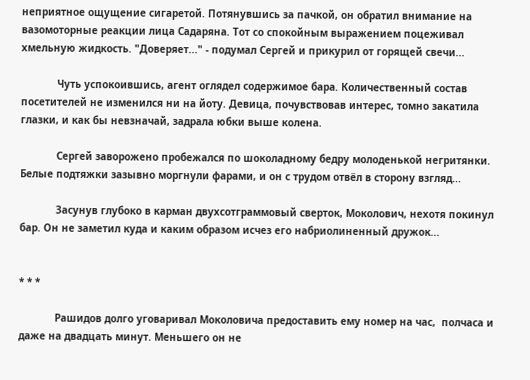неприятное ощущение сигаретой. Потянувшись за пачкой, он обратил внимание на вазомоторные реакции лица Садаряна. Тот со спокойным выражением поцеживал хмельную жидкость. "Доверяет..." - подумал Сергей и прикурил от горящей свечи...

            Чуть успокоившись, агент оглядел содержимое бара. Количественный состав посетителей не изменился ни на йоту. Девица, почувствовав интерес, томно закатила глазки, и как бы невзначай, задрала юбки выше колена.

            Сергей заворожено пробежался по шоколадному бедру молоденькой негритянки. Белые подтяжки зазывно моргнули фарами, и он с трудом отвёл в сторону взгляд...

            Засунув глубоко в карман двухсотграммовый сверток, Моколович, нехотя покинул бар. Он не заметил куда и каким образом исчез его набриолиненный дружок...


* * *

            Рашидов долго уговаривал Моколовича предоставить ему номер на час,  полчаса и даже на двадцать минут. Меньшего он не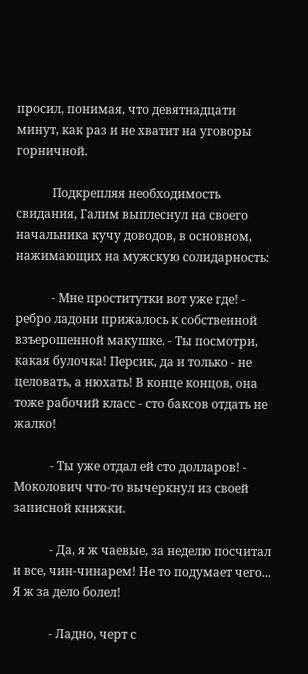просил, понимая, что девятнадцати минут, как раз и не хватит на уговоры горничной.

            Подкрепляя необходимость свидания, Галим выплеснул на своего начальника кучу доводов, в основном, нажимающих на мужскую солидарность:

            - Мне проститутки вот уже где! - ребро ладони прижалось к собственной  взъерошенной макушке. - Ты посмотри, какая булочка! Персик, да и только - не целовать, а нюхать! В конце концов, она тоже рабочий класс - сто баксов отдать не жалко!

            - Ты уже отдал ей сто долларов! - Моколович что-то вычеркнул из своей записной книжки.

            - Да, я ж чаевые, за неделю посчитал и все, чин-чинарем! Не то подумает чего...  Я ж за дело болел!

            - Ладно, черт с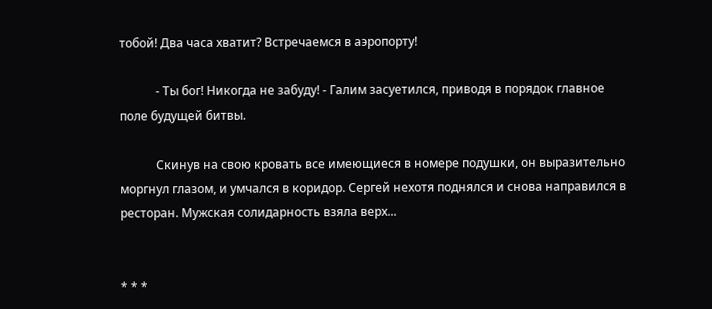тобой! Два часа хватит? Встречаемся в аэропорту!

            - Ты бог! Никогда не забуду! - Галим засуетился, приводя в порядок главное поле будущей битвы.

            Скинув на свою кровать все имеющиеся в номере подушки, он выразительно моргнул глазом, и умчался в коридор. Сергей нехотя поднялся и снова направился в ресторан. Мужская солидарность взяла верх...


* * *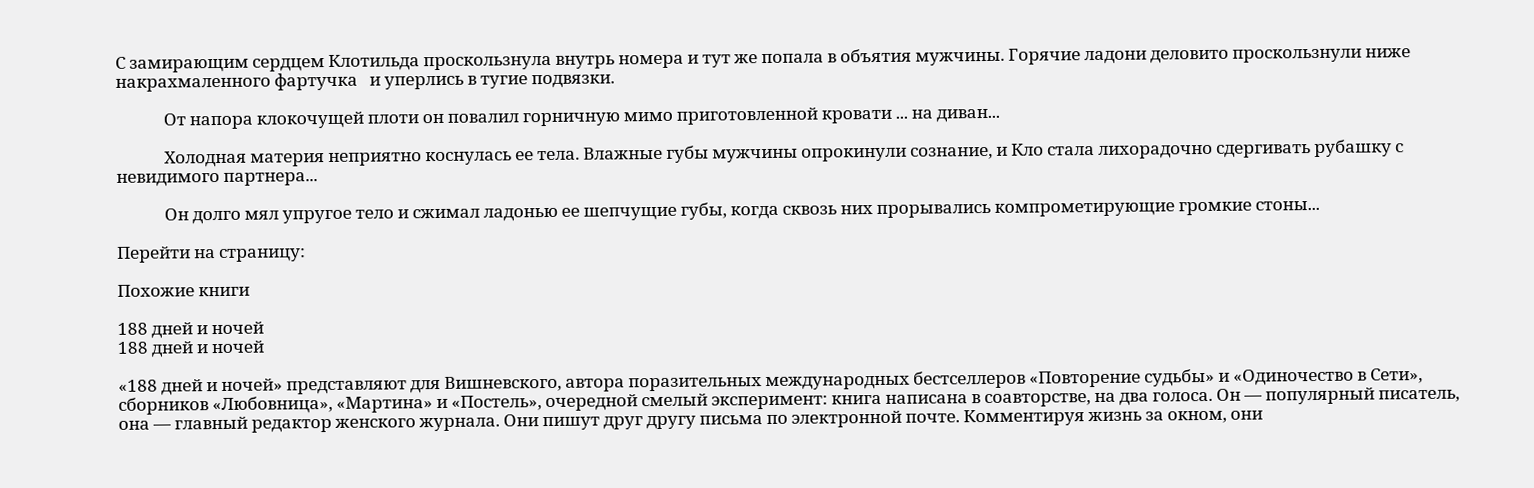С замирающим сердцем Клотильда проскользнула внутрь номера и тут же попала в объятия мужчины. Горячие ладони деловито проскользнули ниже накрахмаленного фартучка   и уперлись в тугие подвязки.

            От напора клокочущей плоти он повалил горничную мимо приготовленной кровати ... на диван...

            Холодная материя неприятно коснулась ее тела. Влажные губы мужчины опрокинули сознание, и Кло стала лихорадочно сдергивать рубашку с невидимого партнера...

            Он долго мял упругое тело и сжимал ладонью ее шепчущие губы, когда сквозь них прорывались компрометирующие громкие стоны...

Перейти на страницу:

Похожие книги

188 дней и ночей
188 дней и ночей

«188 дней и ночей» представляют для Вишневского, автора поразительных международных бестселлеров «Повторение судьбы» и «Одиночество в Сети», сборников «Любовница», «Мартина» и «Постель», очередной смелый эксперимент: книга написана в соавторстве, на два голоса. Он — популярный писатель, она — главный редактор женского журнала. Они пишут друг другу письма по электронной почте. Комментируя жизнь за окном, они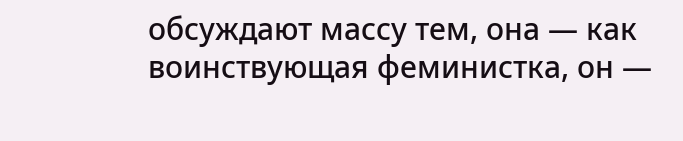обсуждают массу тем, она — как воинствующая феминистка, он —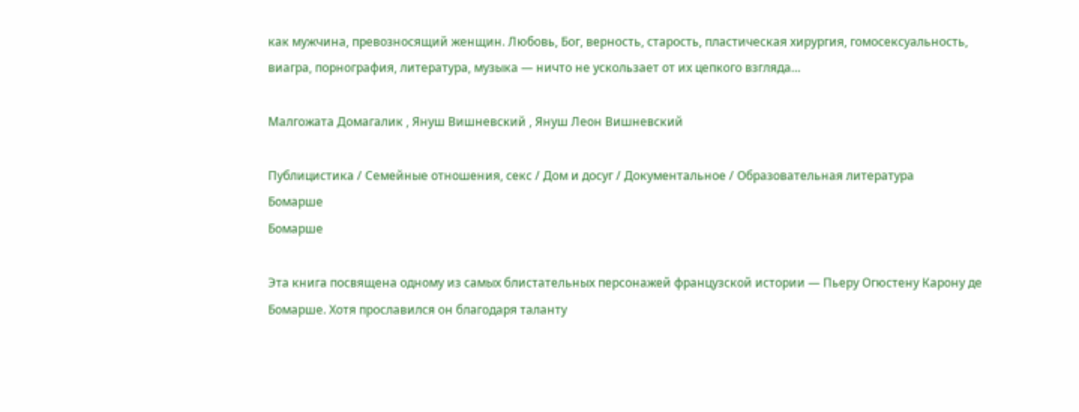как мужчина, превозносящий женщин. Любовь, Бог, верность, старость, пластическая хирургия, гомосексуальность, виагра, порнография, литература, музыка — ничто не ускользает от их цепкого взгляда…

Малгожата Домагалик , Януш Вишневский , Януш Леон Вишневский

Публицистика / Семейные отношения, секс / Дом и досуг / Документальное / Образовательная литература
Бомарше
Бомарше

Эта книга посвящена одному из самых блистательных персонажей французской истории — Пьеру Огюстену Карону де Бомарше. Хотя прославился он благодаря таланту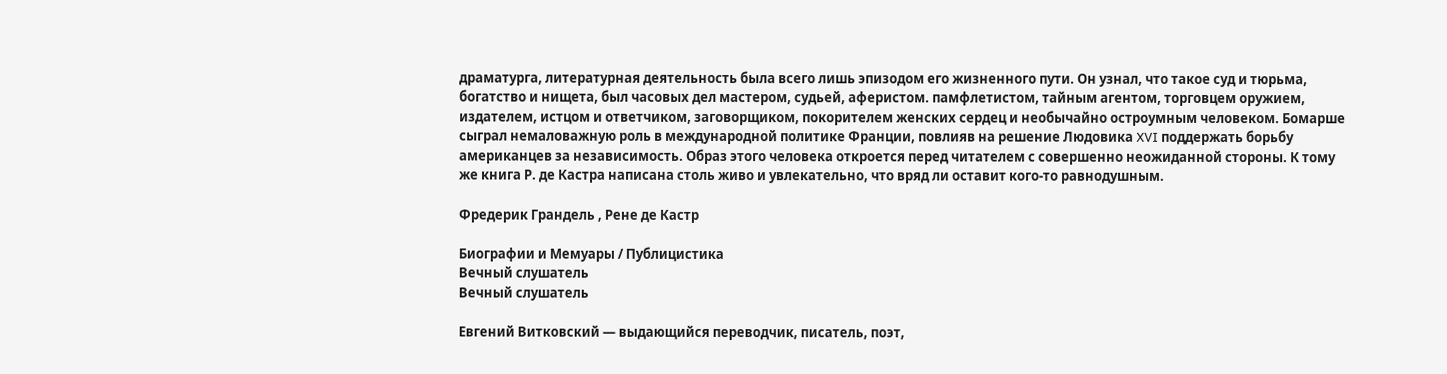драматурга, литературная деятельность была всего лишь эпизодом его жизненного пути. Он узнал, что такое суд и тюрьма, богатство и нищета, был часовых дел мастером, судьей, аферистом. памфлетистом, тайным агентом, торговцем оружием, издателем, истцом и ответчиком, заговорщиком, покорителем женских сердец и необычайно остроумным человеком. Бомарше сыграл немаловажную роль в международной политике Франции, повлияв на решение Людовика XVI поддержать борьбу американцев за независимость. Образ этого человека откроется перед читателем с совершенно неожиданной стороны. К тому же книга Р. де Кастра написана столь живо и увлекательно, что вряд ли оставит кого-то равнодушным.

Фредерик Грандель , Рене де Кастр

Биографии и Мемуары / Публицистика
Вечный слушатель
Вечный слушатель

Евгений Витковский — выдающийся переводчик, писатель, поэт,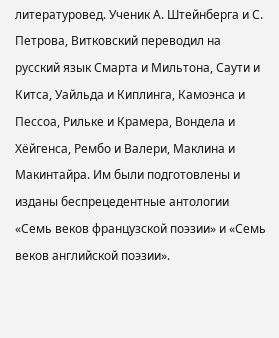литературовед. Ученик А. Штейнберга и С. Петрова, Витковский переводил на русский язык Смарта и Мильтона, Саути и Китса, Уайльда и Киплинга, Камоэнса и Пессоа, Рильке и Крамера, Вондела и Хёйгенса, Рембо и Валери, Маклина и Макинтайра. Им были подготовлены и изданы беспрецедентные антологии «Семь веков французской поэзии» и «Семь веков английской поэзии».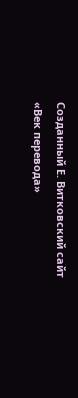Созданный Е. Витковский сайт «Век перевода»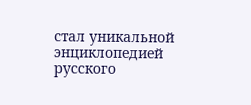стал уникальной энциклопедией русского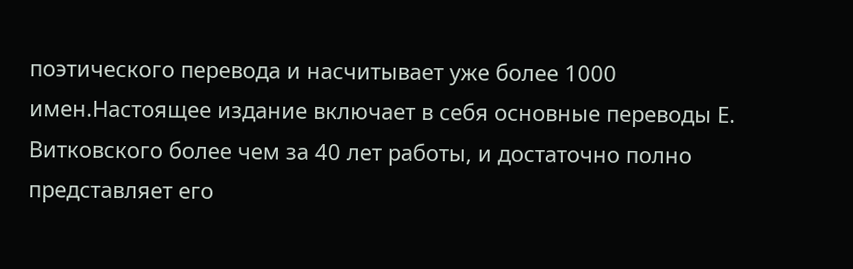поэтического перевода и насчитывает уже более 1000 имен.Настоящее издание включает в себя основные переводы Е. Витковского более чем за 40 лет работы, и достаточно полно представляет его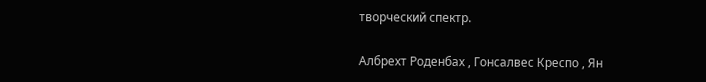творческий спектр.

Албрехт Роденбах , Гонсалвес Креспо , Ян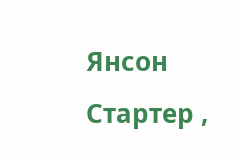Янсон Стартер ,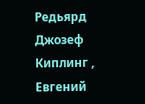Редьярд Джозеф Киплинг , Евгений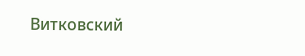Витковский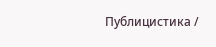Публицистика /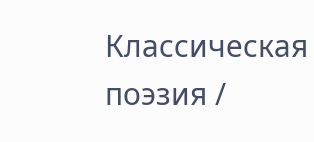Классическая поэзия /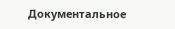Документальное